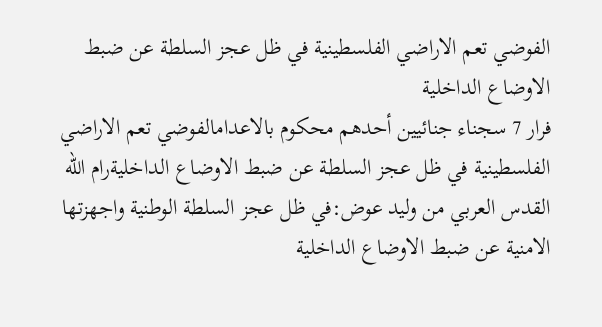الفوضي تعم الاراضي الفلسطينية في ظل عجز السلطة عن ضبط الاوضاع الداخلية
فرار 7 سجناء جنائيين أحدهم محكوم بالاعدامالفوضي تعم الاراضي الفلسطينية في ظل عجز السلطة عن ضبط الاوضاع الداخليةرام الله القدس العربي من وليد عوض:في ظل عجز السلطة الوطنية واجهزتها الامنية عن ضبط الاوضاع الداخلية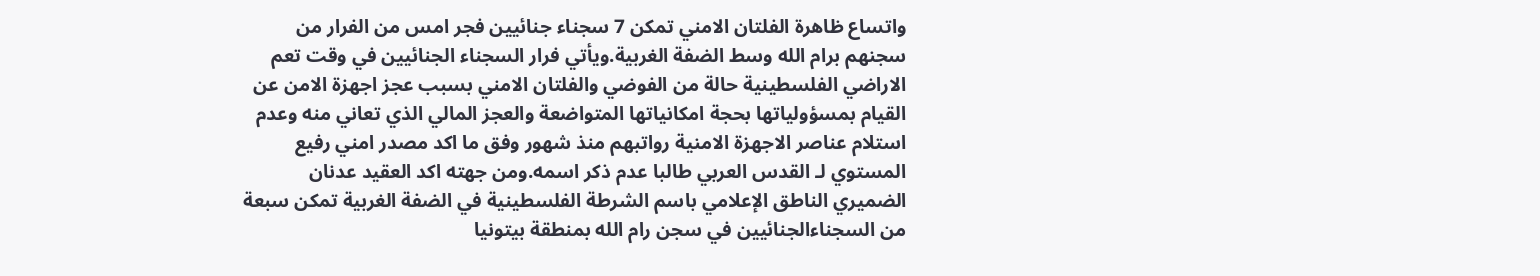واتساع ظاهرة الفلتان الامني تمكن 7 سجناء جنائيين فجر امس من الفرار من سجنهم برام الله وسط الضفة الغربية.ويأتي فرار السجناء الجنائيين في وقت تعم الاراضي الفلسطينية حالة من الفوضي والفلتان الامني بسبب عجز اجهزة الامن عن القيام بمسؤولياتها بحجة امكانياتها المتواضعة والعجز المالي الذي تعاني منه وعدم استلام عناصر الاجهزة الامنية رواتبهم منذ شهور وفق ما اكد مصدر امني رفيع المستوي لـ القدس العربي طالبا عدم ذكر اسمه.ومن جهته اكد العقيد عدنان الضميري الناطق الإعلامي باسم الشرطة الفلسطينية في الضفة الغربية تمكن سبعة من السجناءالجنائيين في سجن رام الله بمنطقة بيتونيا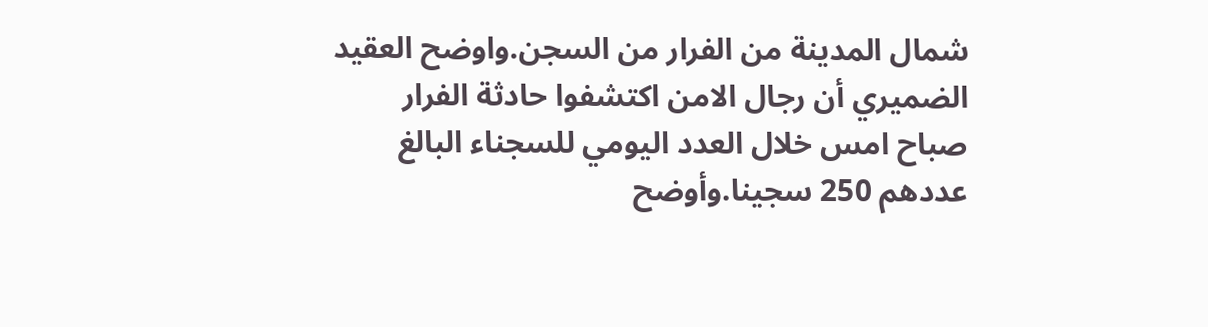شمال المدينة من الفرار من السجن.واوضح العقيد الضميري أن رجال الامن اكتشفوا حادثة الفرار صباح امس خلال العدد اليومي للسجناء البالغ عددهم 250 سجينا.وأوضح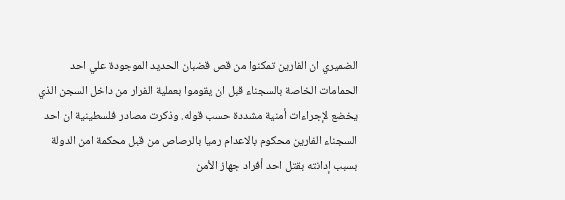الضميري ان الفارين تمكنوا من قص قضبان الحديد الموجودة علي احد الحمامات الخاصة بالسجناء قبل ان يقوموا بعملية الفرار من داخل السجن الذي يخضع لإجراءات أمنية مشددة حسب قوله. وذكرت مصادر فلسطينية ان احد السجناء الفارين محكوم بالاعدام رميا بالرصاص من قبل محكمة امن الدولة بسبب إدانته بقتل احد أفراد جهاز الأمن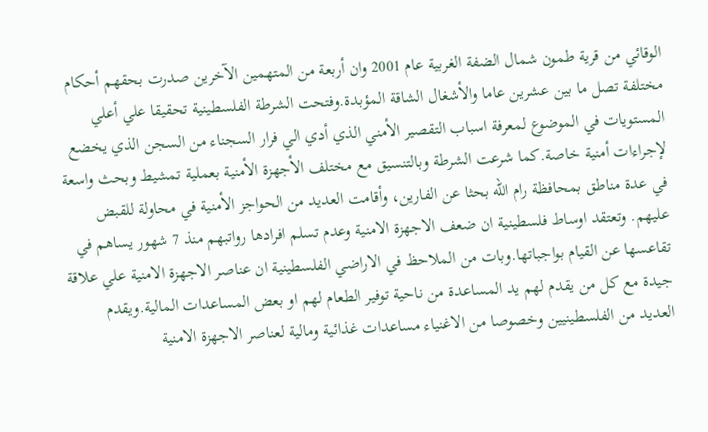الوقائي من قرية طمون شمال الضفة الغربية عام 2001 وان أربعة من المتهمين الآخرين صدرت بحقهم أحكام مختلفة تصل ما بين عشرين عاما والأشغال الشاقة المؤبدة.وفتحت الشرطة الفلسطينية تحقيقا علي أعلي المستويات في الموضوع لمعرفة اسباب التقصير الأمني الذي أدي الي فرار السجناء من السجن الذي يخضع لإجراءات أمنية خاصة.كما شرعت الشرطة وبالتنسيق مع مختلف الأجهزة الأمنية بعملية تمشيط وبحث واسعة في عدة مناطق بمحافظة رام الله بحثا عن الفارين، وأقامت العديد من الحواجز الأمنية في محاولة للقبض عليهم. وتعتقد اوساط فلسطينية ان ضعف الاجهزة الامنية وعدم تسلم افرادها رواتبهم منذ 7 شهور يساهم في تقاعسها عن القيام بواجباتها.وبات من الملاحظ في الاراضي الفلسطينية ان عناصر الاجهزة الامنية علي علاقة جيدة مع كل من يقدم لهم يد المساعدة من ناحية توفير الطعام لهم او بعض المساعدات المالية.ويقدم العديد من الفلسطينيين وخصوصا من الاغنياء مساعدات غذائية ومالية لعناصر الاجهزة الامنية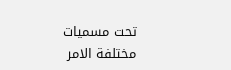تحت مسميات مختلفة الامر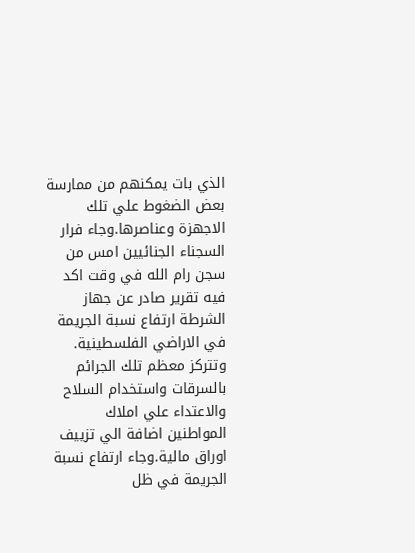الذي بات يمكنهم من ممارسة بعض الضغوط علي تلك الاجهزة وعناصرها.وجاء فرار السجناء الجنائيين امس من سجن رام الله في وقت اكد فيه تقرير صادر عن جهاز الشرطة ارتفاع نسبة الجريمة في الاراضي الفلسطينية. وتتركز معظم تلك الجرائم بالسرقات واستخدام السلاح والاعتداء علي املاك المواطنين اضافة الي تزييف اوراق مالية.وجاء ارتفاع نسبة الجريمة في ظل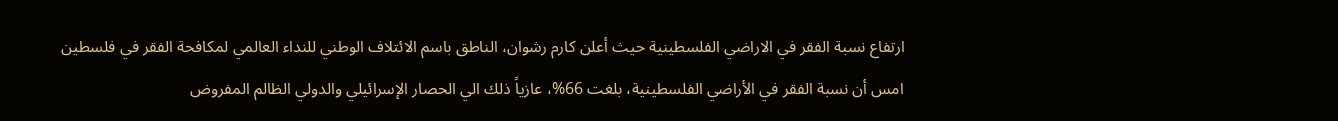ارتفاع نسبة الفقر في الاراضي الفلسطينية حيث أعلن كارم رشوان، الناطق باسم الائتلاف الوطني للنداء العالمي لمكافحة الفقر في فلسطين امس أن نسبة الفقر في الأراضي الفلسطينية، بلغت 66%، عازياً ذلك الي الحصار الإسرائيلي والدولي الظالم المفروض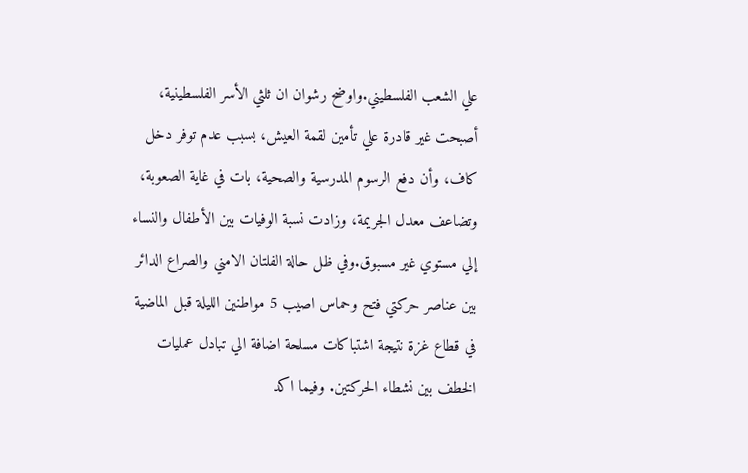علي الشعب الفلسطيني.واوضح رشوان ان ثلثي الأسر الفلسطينية، أصبحت غير قادرة علي تأمين لقمة العيش، بسبب عدم توفر دخل كاف، وأن دفع الرسوم المدرسية والصحية، بات في غاية الصعوبة، وتضاعف معدل الجريمة، وزادت نسبة الوفيات بين الأطفال والنساء إلي مستوي غير مسبوق.وفي ظل حالة الفلتان الامني والصراع الدائر بين عناصر حركتي فتح وحماس اصيب 5 مواطنين الليلة قبل الماضية في قطاع غزة نتيجة اشتباكات مسلحة اضافة الي تبادل عمليات الخطف بين نشطاء الحركتين. وفيما اكد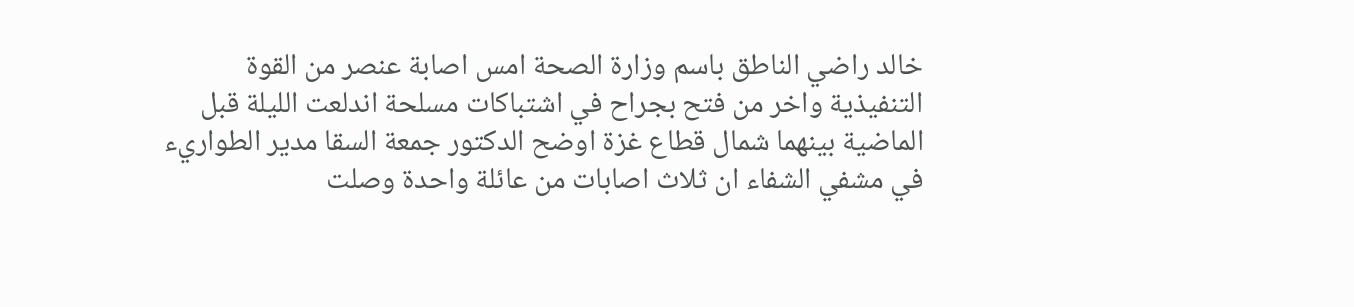خالد راضي الناطق باسم وزارة الصحة امس اصابة عنصر من القوة التنفيذية واخر من فتح بجراح في اشتباكات مسلحة اندلعت الليلة قبل الماضية بينهما شمال قطاع غزة اوضح الدكتور جمعة السقا مدير الطواريء في مشفي الشفاء ان ثلاث اصابات من عائلة واحدة وصلت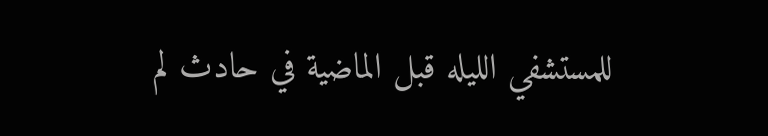للمستشفي الليله قبل الماضية في حادث لم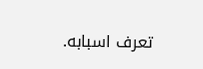تعرف اسبابه.